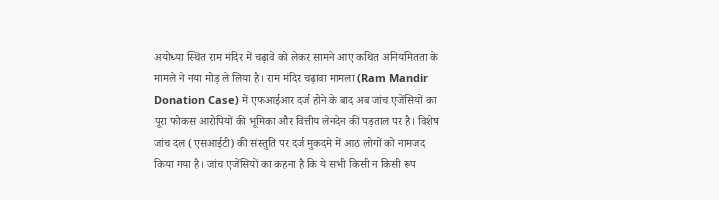अयोध्या स्थित राम मंदिर में चढ़ावे को लेकर सामने आए कथित अनियमितता के मामले ने नया मोड़ ले लिया है। राम मंदिर चढ़ावा मामला (Ram Mandir Donation Case) में एफआईआर दर्ज होने के बाद अब जांच एजेंसियों का पूरा फोकस आरोपियों की भूमिका और वित्तीय लेनदेन की पड़ताल पर है। विशेष जांच दल (एसआईटी) की संस्तुति पर दर्ज मुकदमे में आठ लोगों को नामजद किया गया है। जांच एजेंसियों का कहना है कि ये सभी किसी न किसी रूप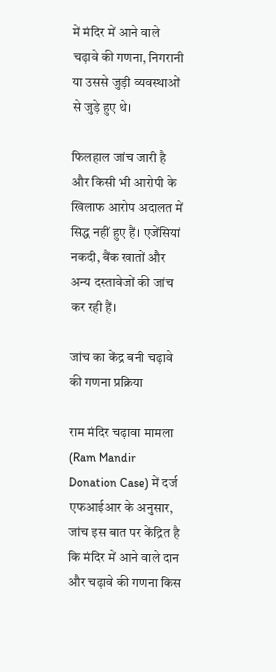में मंदिर में आने वाले चढ़ावे की गणना, निगरानी या उससे जुड़ी व्यवस्थाओं से जुड़े हुए थे।

फिलहाल जांच जारी है और किसी भी आरोपी के खिलाफ आरोप अदालत में सिद्ध नहीं हुए हैं। एजेंसियां नकदी, बैंक खातों और अन्य दस्तावेजों की जांच कर रही हैं।

जांच का केंद्र बनी चढ़ावे की गणना प्रक्रिया

राम मंदिर चढ़ावा मामला (Ram Mandir Donation Case) में दर्ज एफआईआर के अनुसार, जांच इस बात पर केंद्रित है कि मंदिर में आने वाले दान और चढ़ावे की गणना किस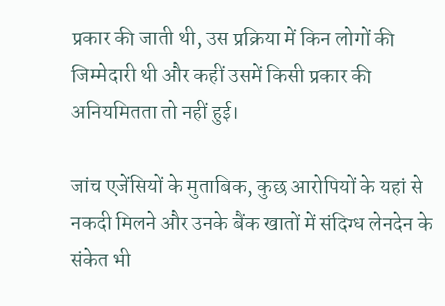प्रकार की जाती थी, उस प्रक्रिया में किन लोगों की जिम्मेदारी थी और कहीं उसमें किसी प्रकार की अनियमितता तो नहीं हुई।

जांच एजेंसियों के मुताबिक, कुछ आरोपियों के यहां से नकदी मिलने और उनके बैंक खातों में संदिग्ध लेनदेन के संकेत भी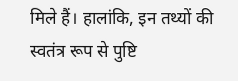मिले हैं। हालांकि, इन तथ्यों की स्वतंत्र रूप से पुष्टि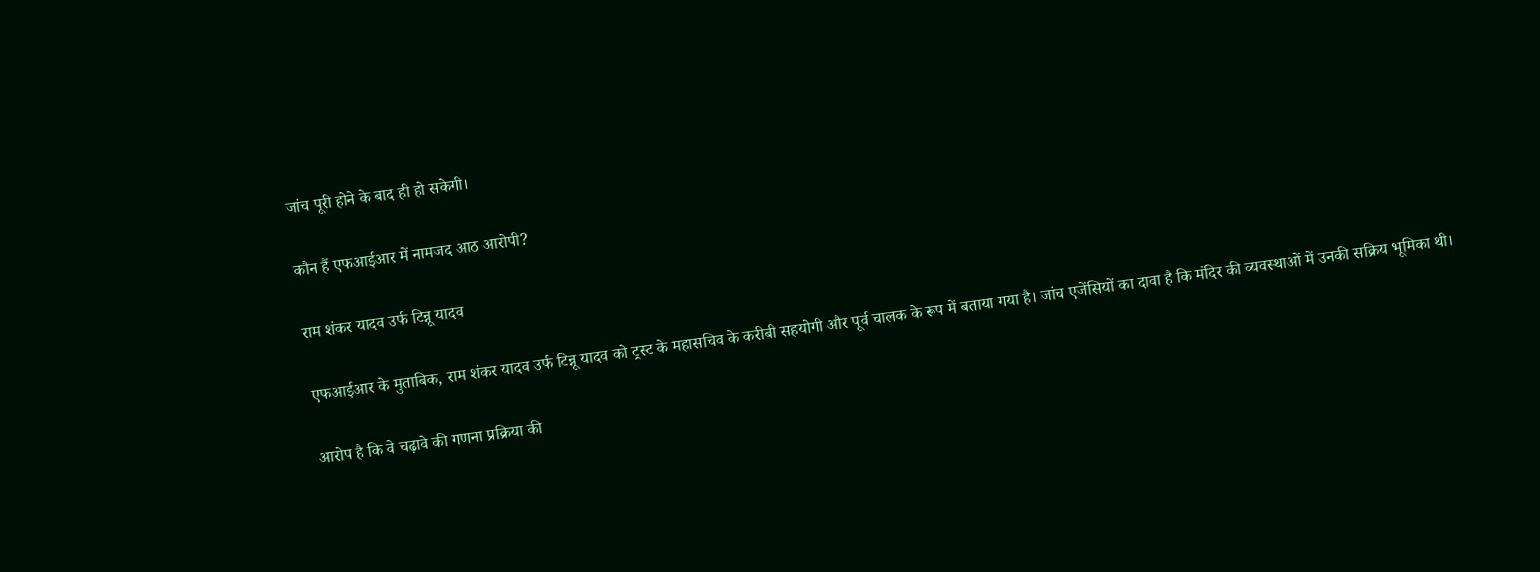जांच पूरी होने के बाद ही हो सकेगी।

कौन हैं एफआईआर में नामजद आठ आरोपी?

राम शंकर यादव उर्फ टिन्नू यादव

एफआईआर के मुताबिक, राम शंकर यादव उर्फ टिन्नू यादव को ट्रस्ट के महासचिव के करीबी सहयोगी और पूर्व चालक के रूप में बताया गया है। जांच एजेंसियों का दावा है कि मंदिर की व्यवस्थाओं में उनकी सक्रिय भूमिका थी।

आरोप है कि वे चढ़ावे की गणना प्रक्रिया की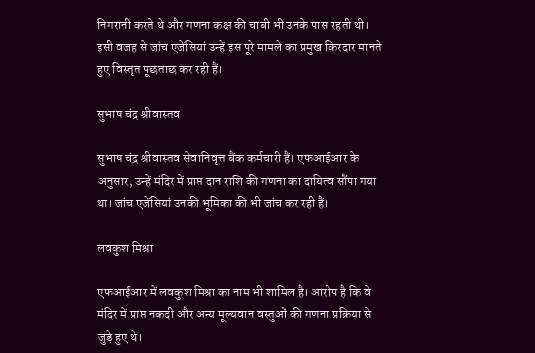निगरानी करते थे और गणना कक्ष की चाबी भी उनके पास रहती थी। इसी वजह से जांच एजेंसियां उन्हें इस पूरे मामले का प्रमुख किरदार मानते हुए विस्तृत पूछताछ कर रही हैं।

सुभाष चंद्र श्रीवास्तव

सुभाष चंद्र श्रीवास्तव सेवानिवृत्त बैंक कर्मचारी हैं। एफआईआर के अनुसार, उन्हें मंदिर में प्राप्त दान राशि की गणना का दायित्व सौंपा गया था। जांच एजेंसियां उनकी भूमिका की भी जांच कर रही हैं।

लवकुश मिश्रा

एफआईआर में लवकुश मिश्रा का नाम भी शामिल है। आरोप है कि वे मंदिर में प्राप्त नकदी और अन्य मूल्यवान वस्तुओं की गणना प्रक्रिया से जुड़े हुए थे।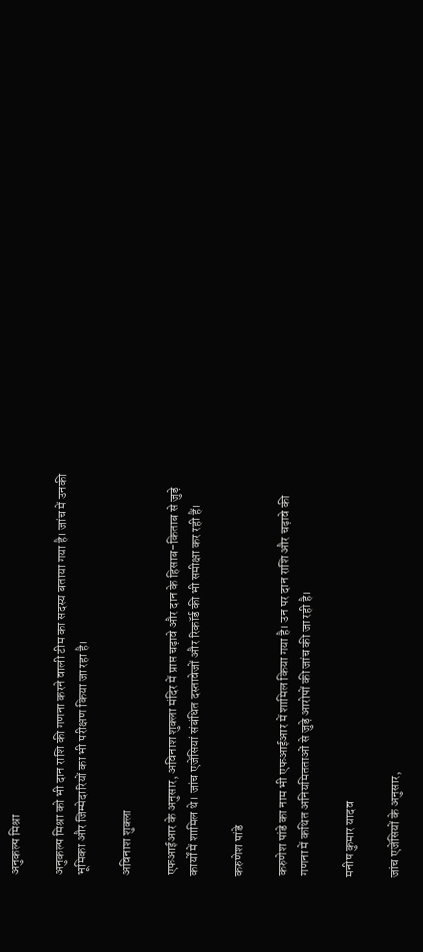अनुकल्प मिश्रा

अनुकल्प मिश्रा को भी दान राशि की गणना करने वाली टीम का सदस्य बताया गया है। जांच में उनकी भूमिका और जिम्मेदारियों का भी परीक्षण किया जा रहा है।

अविनाश शुक्ला

एफआईआर के अनुसार, अविनाश शुक्ला मंदिर में प्राप्त चढ़ावे और दान के हिसाब-किताब से जुड़े कार्यों में शामिल थे। जांच एजेंसियां संबंधित दस्तावेजों और रिकॉर्ड की भी समीक्षा कर रही हैं।

करुणेश पांडे

करुणेश पांडे का नाम भी एफआईआर में शामिल किया गया है। उन पर दान राशि और चढ़ावे की गणना में कथित अनियमितताओं से जुड़े आरोपों की जांच की जा रही है।

मनीष कुमार यादव

जांच एजेंसियों के अनुसार,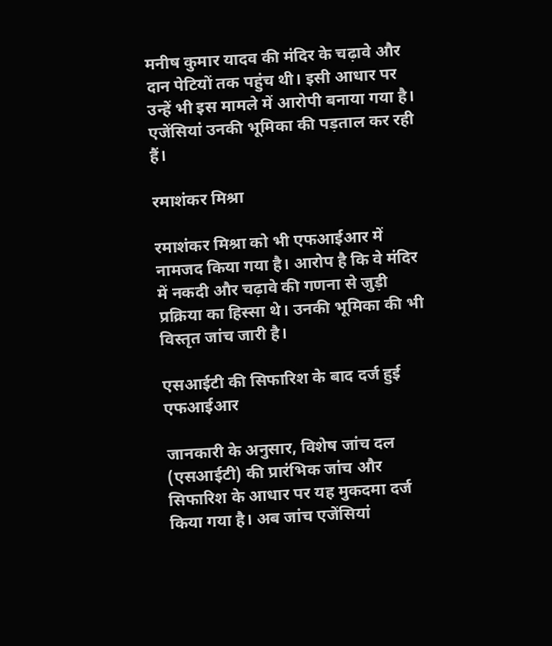मनीष कुमार यादव की मंदिर के चढ़ावे और दान पेटियों तक पहुंच थी। इसी आधार पर उन्हें भी इस मामले में आरोपी बनाया गया है। एजेंसियां उनकी भूमिका की पड़ताल कर रही हैं।

रमाशंकर मिश्रा

रमाशंकर मिश्रा को भी एफआईआर में नामजद किया गया है। आरोप है कि वे मंदिर में नकदी और चढ़ावे की गणना से जुड़ी प्रक्रिया का हिस्सा थे। उनकी भूमिका की भी विस्तृत जांच जारी है।

एसआईटी की सिफारिश के बाद दर्ज हुई एफआईआर

जानकारी के अनुसार, विशेष जांच दल (एसआईटी) की प्रारंभिक जांच और सिफारिश के आधार पर यह मुकदमा दर्ज किया गया है। अब जांच एजेंसियां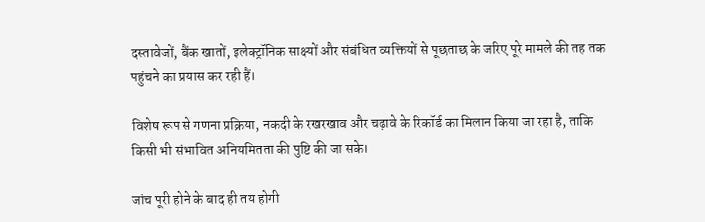दस्तावेजों, बैंक खातों, इलेक्ट्रॉनिक साक्ष्यों और संबंधित व्यक्तियों से पूछताछ के जरिए पूरे मामले की तह तक पहुंचने का प्रयास कर रही हैं।

विशेष रूप से गणना प्रक्रिया, नकदी के रखरखाव और चढ़ावे के रिकॉर्ड का मिलान किया जा रहा है, ताकि किसी भी संभावित अनियमितता की पुष्टि की जा सके।

जांच पूरी होने के बाद ही तय होगी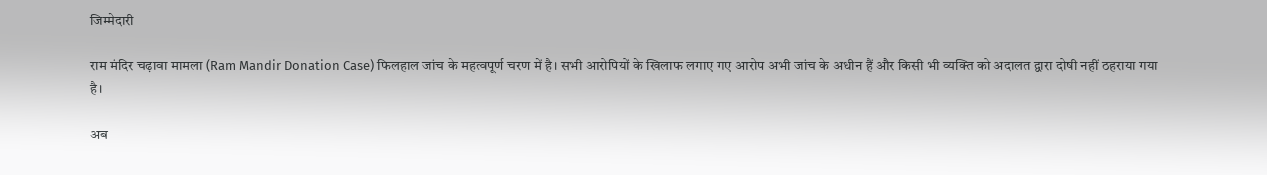जिम्मेदारी

राम मंदिर चढ़ावा मामला (Ram Mandir Donation Case) फिलहाल जांच के महत्वपूर्ण चरण में है। सभी आरोपियों के खिलाफ लगाए गए आरोप अभी जांच के अधीन हैं और किसी भी व्यक्ति को अदालत द्वारा दोषी नहीं ठहराया गया है।

अब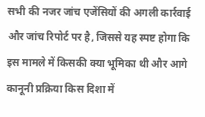सभी की नजर जांच एजेंसियों की अगली कार्रवाई और जांच रिपोर्ट पर है, जिससे यह स्पष्ट होगा कि इस मामले में किसकी क्या भूमिका थी और आगे कानूनी प्रक्रिया किस दिशा में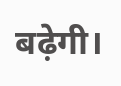बढ़ेगी।